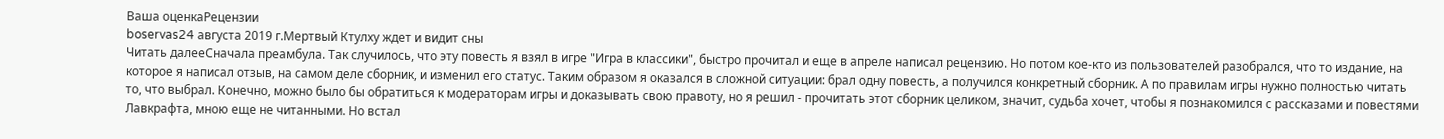Ваша оценкаРецензии
boservas24 августа 2019 г.Мертвый Ктулху ждет и видит сны
Читать далееСначала преамбула. Так случилось, что эту повесть я взял в игре "Игра в классики", быстро прочитал и еще в апреле написал рецензию. Но потом кое-кто из пользователей разобрался, что то издание, на которое я написал отзыв, на самом деле сборник, и изменил его статус. Таким образом я оказался в сложной ситуации: брал одну повесть, а получился конкретный сборник. А по правилам игры нужно полностью читать то, что выбрал. Конечно, можно было бы обратиться к модераторам игры и доказывать свою правоту, но я решил - прочитать этот сборник целиком, значит, судьба хочет, чтобы я познакомился с рассказами и повестями Лавкрафта, мною еще не читанными. Но встал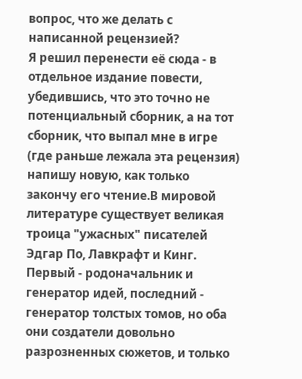вопрос, что же делать с написанной рецензией?
Я решил перенести её сюда - в отдельное издание повести, убедившись, что это точно не потенциальный сборник, а на тот сборник, что выпал мне в игре (где раньше лежала эта рецензия) напишу новую, как только закончу его чтение.В мировой литературе существует великая троица "ужасных" писателей Эдгар По, Лавкрафт и Кинг. Первый - родоначальник и генератор идей, последний - генератор толстых томов, но оба они создатели довольно разрозненных сюжетов, и только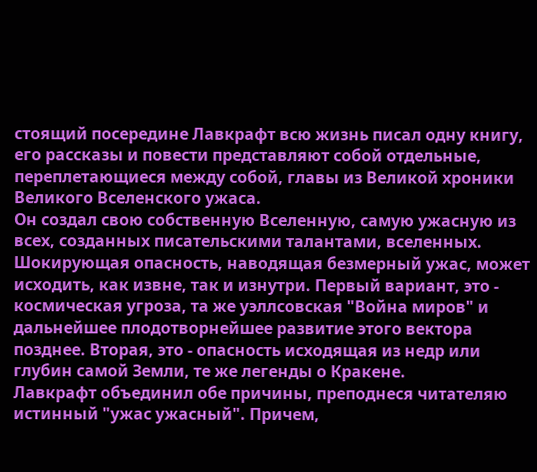стоящий посередине Лавкрафт всю жизнь писал одну книгу, его рассказы и повести представляют собой отдельные, переплетающиеся между собой, главы из Великой хроники Великого Вселенского ужаса.
Он создал свою собственную Вселенную, самую ужасную из всех, созданных писательскими талантами, вселенных. Шокирующая опасность, наводящая безмерный ужас, может исходить, как извне, так и изнутри. Первый вариант, это - космическая угроза, та же уэллсовская "Война миров" и дальнейшее плодотворнейшее развитие этого вектора позднее. Вторая, это - опасность исходящая из недр или глубин самой Земли, те же легенды о Кракене.
Лавкрафт объединил обе причины, преподнеся читателяю истинный "ужас ужасный". Причем,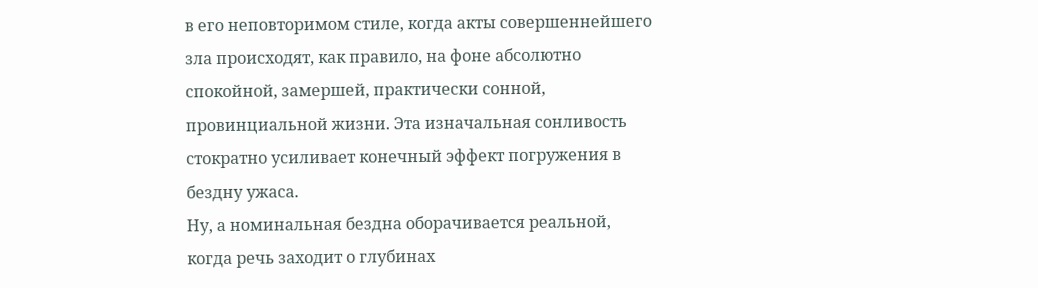в его неповторимом стиле, когда акты совершеннейшего зла происходят, как правило, на фоне абсолютно спокойной, замершей, практически сонной, провинциальной жизни. Эта изначальная сонливость стократно усиливает конечный эффект погружения в бездну ужаса.
Ну, а номинальная бездна оборачивается реальной, когда речь заходит о глубинах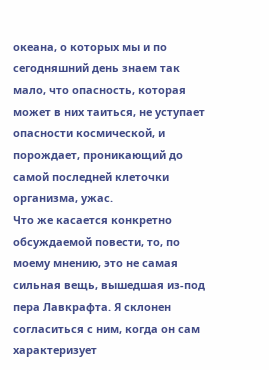океана, о которых мы и по сегодняшний день знаем так мало, что опасность, которая может в них таиться, не уступает опасности космической, и порождает, проникающий до самой последней клеточки организма, ужас.
Что же касается конкретно обсуждаемой повести, то, по моему мнению, это не самая сильная вещь, вышедшая из-под пера Лавкрафта. Я склонен согласиться с ним, когда он сам характеризует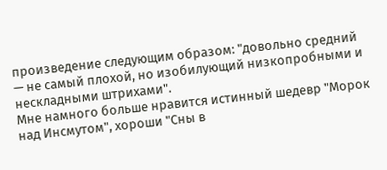произведение следующим образом: "довольно средний — не самый плохой, но изобилующий низкопробными и нескладными штрихами".
Мне намного больше нравится истинный шедевр "Морок над Инсмутом", хороши "Сны в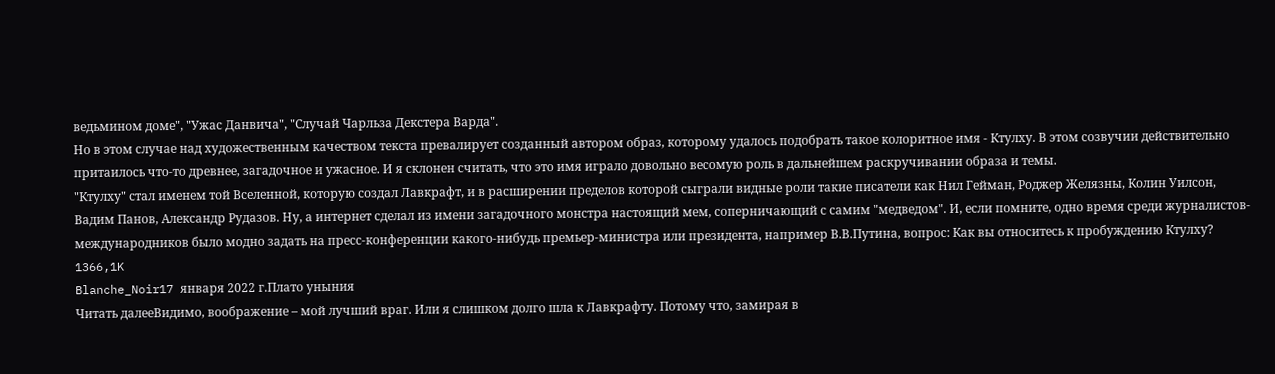ведьмином доме", "Ужас Данвича", "Случай Чарльза Декстера Варда".
Но в этом случае над художественным качеством текста превалирует созданный автором образ, которому удалось подобрать такое колоритное имя - Ктулху. В этом созвучии действительно притаилось что-то древнее, загадочное и ужасное. И я склонен считать, что это имя играло довольно весомую роль в дальнейшем раскручивании образа и темы.
"Ктулху" стал именем той Вселенной, которую создал Лавкрафт, и в расширении пределов которой сыграли видные роли такие писатели как Нил Гейман, Роджер Желязны, Колин Уилсон, Вадим Панов, Александр Рудазов. Ну, а интернет сделал из имени загадочного монстра настоящий мем, соперничающий с самим "медведом". И, если помните, одно время среди журналистов-международников было модно задать на пресс-конференции какого-нибудь премьер-министра или президента, например В.В.Путина, вопрос: Как вы относитесь к пробуждению Ктулху?
1366,1K
Blanche_Noir17 января 2022 г.Плато уныния
Читать далееВидимо, воображение – мой лучший враг. Или я слишком долго шла к Лавкрафту. Потому что, замирая в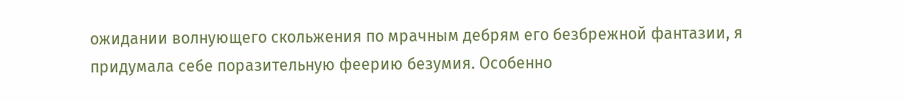ожидании волнующего скольжения по мрачным дебрям его безбрежной фантазии, я придумала себе поразительную феерию безумия. Особенно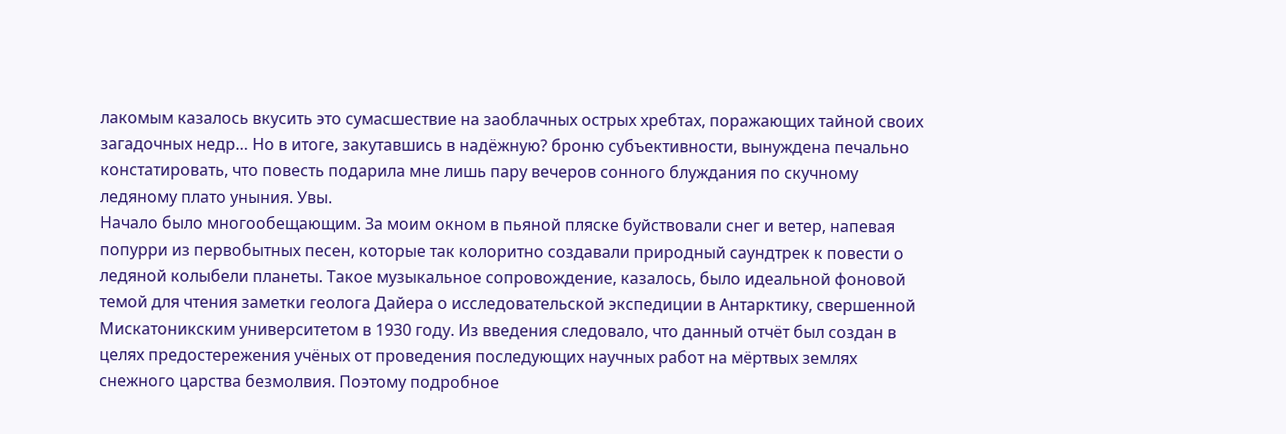лакомым казалось вкусить это сумасшествие на заоблачных острых хребтах, поражающих тайной своих загадочных недр… Но в итоге, закутавшись в надёжную? броню субъективности, вынуждена печально констатировать, что повесть подарила мне лишь пару вечеров сонного блуждания по скучному ледяному плато уныния. Увы.
Начало было многообещающим. За моим окном в пьяной пляске буйствовали снег и ветер, напевая попурри из первобытных песен, которые так колоритно создавали природный саундтрек к повести о ледяной колыбели планеты. Такое музыкальное сопровождение, казалось, было идеальной фоновой темой для чтения заметки геолога Дайера о исследовательской экспедиции в Антарктику, свершенной Мискатоникским университетом в 1930 году. Из введения следовало, что данный отчёт был создан в целях предостережения учёных от проведения последующих научных работ на мёртвых землях снежного царства безмолвия. Поэтому подробное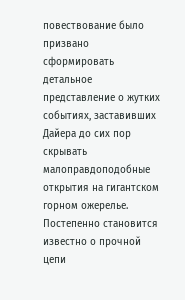повествование было призвано сформировать детальное представление о жутких событиях, заставивших Дайера до сих пор скрывать малоправдоподобные открытия на гигантском горном ожерелье. Постепенно становится известно о прочной цепи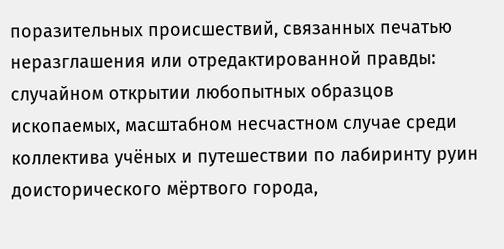поразительных происшествий, связанных печатью неразглашения или отредактированной правды: случайном открытии любопытных образцов ископаемых, масштабном несчастном случае среди коллектива учёных и путешествии по лабиринту руин доисторического мёртвого города,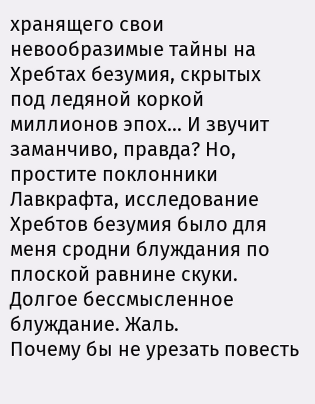хранящего свои невообразимые тайны на Хребтах безумия, скрытых под ледяной коркой миллионов эпох… И звучит заманчиво, правда? Но, простите поклонники Лавкрафта, исследование Хребтов безумия было для меня сродни блуждания по плоской равнине скуки. Долгое бессмысленное блуждание. Жаль.
Почему бы не урезать повесть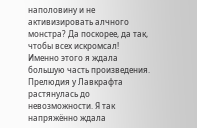наполовину и не активизировать алчного монстра? Да поскорее, да так, чтобы всех искромсал! Именно этого я ждала большую часть произведения. Прелюдия у Лавкрафта растянулась до невозможности. Я так напряжённо ждала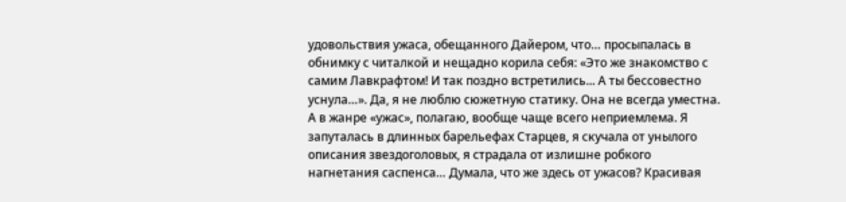удовольствия ужаса, обещанного Дайером, что… просыпалась в обнимку с читалкой и нещадно корила себя: «Это же знакомство с самим Лавкрафтом! И так поздно встретились... А ты бессовестно уснула…». Да, я не люблю сюжетную статику. Она не всегда уместна. А в жанре «ужас», полагаю, вообще чаще всего неприемлема. Я запуталась в длинных барельефах Старцев, я скучала от унылого описания звездоголовых, я страдала от излишне робкого нагнетания саспенса… Думала, что же здесь от ужасов? Красивая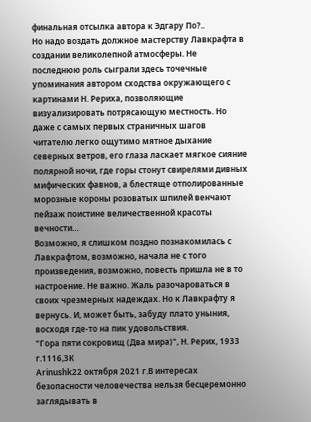финальная отсылка автора к Эдгару По?..
Но надо воздать должное мастерству Лавкрафта в создании великолепной атмосферы. Не последнюю роль сыграли здесь точечные упоминания автором сходства окружающего с картинами Н. Рериха, позволяющие визуализировать потрясающую местность. Но даже с самых первых страничных шагов читателю легко ощутимо мятное дыхание северных ветров, его глаза ласкает мягкое сияние полярной ночи, где горы стонут свирелями дивных мифических фавнов, а блестяще отполированные морозные короны розоватых шпилей венчают пейзаж поистине величественной красоты вечности…
Возможно, я слишком поздно познакомилась с Лавкрафтом, возможно, начала не с того произведения, возможно, повесть пришла не в то настроение. Не важно. Жаль разочароваться в своих чрезмерных надеждах. Но к Лавкрафту я вернусь. И, может быть, забуду плато уныния, восходя где-то на пик удовольствия.
"Гора пяти сокровищ (Два мира)", Н. Рерих, 1933 г.1116,3K
Arinushk22 октября 2021 г.В интересах безопасности человечества нельзя бесцеремонно заглядывать в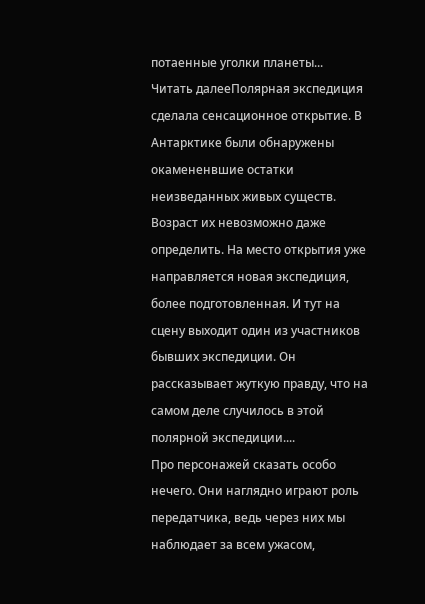потаенные уголки планеты...
Читать далееПолярная экспедиция сделала сенсационное открытие. В Антарктике были обнаружены окамененвшие остатки неизведанных живых существ. Возраст их невозможно даже определить. На место открытия уже направляется новая экспедиция, более подготовленная. И тут на сцену выходит один из участников бывших экспедиции. Он рассказывает жуткую правду, что на самом деле случилось в этой полярной экспедиции....
Про персонажей сказать особо нечего. Они наглядно играют роль передатчика, ведь через них мы наблюдает за всем ужасом,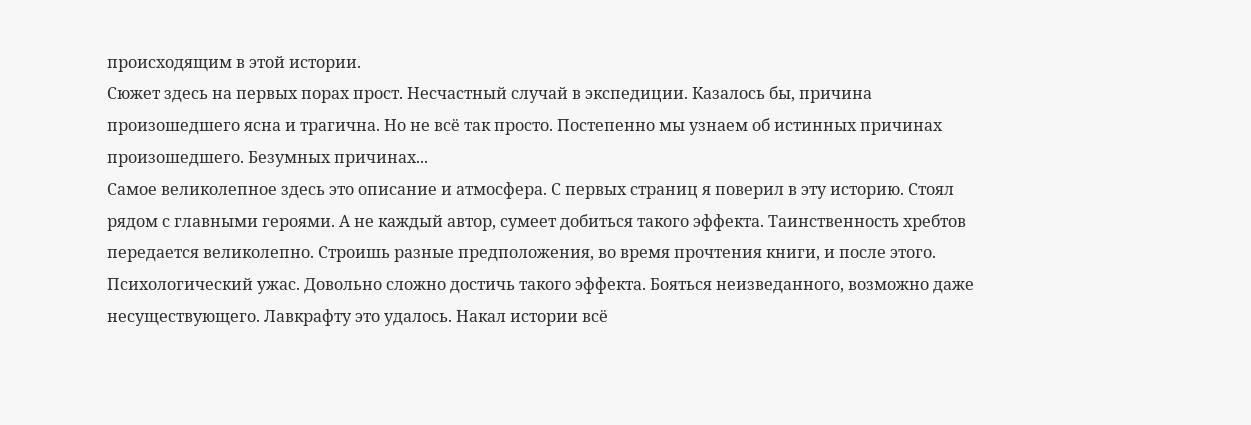происходящим в этой истории.
Сюжет здесь на первых порах прост. Несчастный случай в экспедиции. Казалось бы, причина произошедшего ясна и трагична. Но не всё так просто. Постепенно мы узнаем об истинных причинах произошедшего. Безумных причинах...
Самое великолепное здесь это описание и атмосфера. С первых страниц я поверил в эту историю. Стоял рядом с главными героями. А не каждый автор, сумеет добиться такого эффекта. Таинственность хребтов передается великолепно. Строишь разные предположения, во время прочтения книги, и после этого.
Психологический ужас. Довольно сложно достичь такого эффекта. Бояться неизведанного, возможно даже несуществующего. Лавкрафту это удалось. Накал истории всё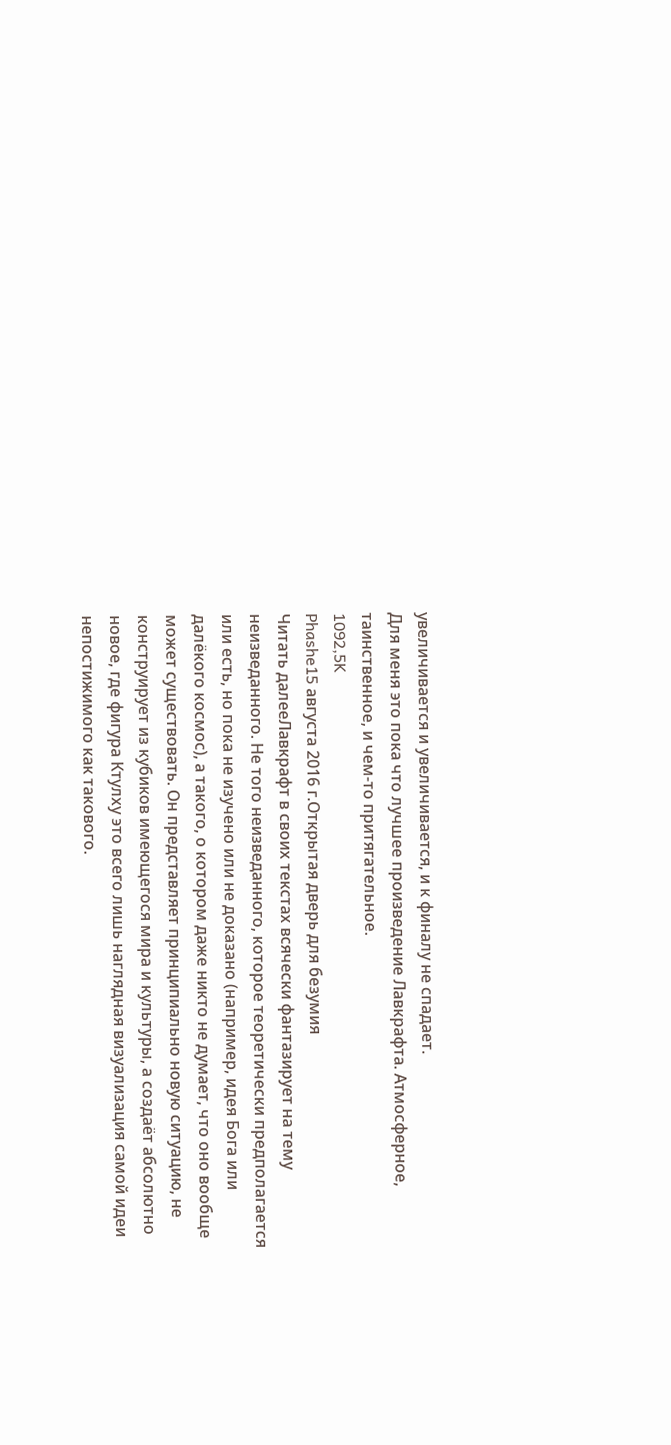увеличивается и увеличивается, и к финалу не спадает.
Для меня это пока что лучшее произведение Лавкрафта. Атмосферное, таинственное, и чем-то притягательное.
1092,5K
Phashe15 августа 2016 г.Открытая дверь для безумия
Читать далееЛавкрафт в своих текстах всячески фантазирует на тему неизведанного. Не того неизведанного, которое теоретически предполагается или есть, но пока не изучено или не доказано (например, идея Бога или далёкого космос), а такого, о котором даже никто не думает, что оно вообще может существовать. Он представляет принципиально новую ситуацию, не конструирует из кубиков имеющегося мира и культуры, а создаёт абсолютно новое, где фигура Ктулху это всего лишь наглядная визуализация самой идеи непостижимого как такового.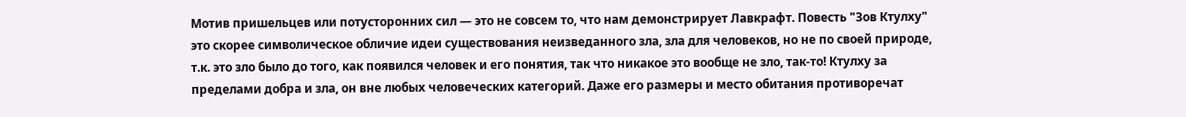Мотив пришельцев или потусторонних сил — это не совсем то, что нам демонстрирует Лавкрафт. Повесть "Зов Ктулху" это скорее символическое обличие идеи существования неизведанного зла, зла для человеков, но не по своей природе, т.к. это зло было до того, как появился человек и его понятия, так что никакое это вообще не зло, так-то! Ктулху за пределами добра и зла, он вне любых человеческих категорий. Даже его размеры и место обитания противоречат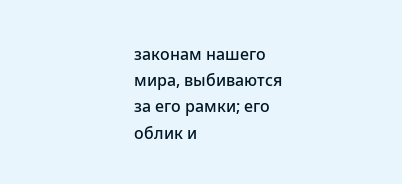законам нашего мира, выбиваются за его рамки; его облик и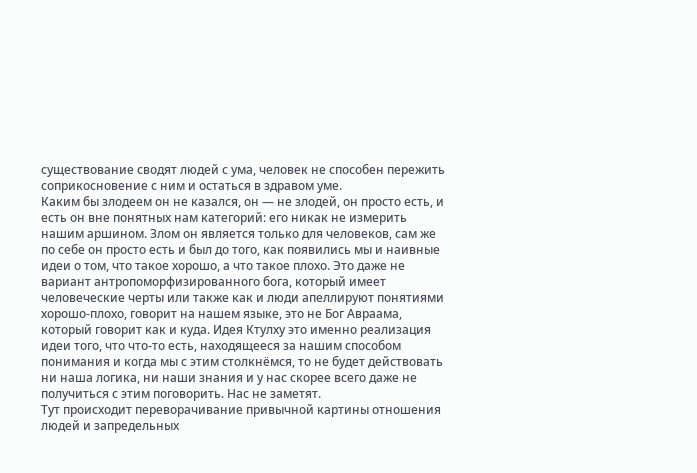существование сводят людей с ума, человек не способен пережить соприкосновение с ним и остаться в здравом уме.
Каким бы злодеем он не казался, он — не злодей, он просто есть, и есть он вне понятных нам категорий: его никак не измерить нашим аршином. Злом он является только для человеков, сам же по себе он просто есть и был до того, как появились мы и наивные идеи о том, что такое хорошо, а что такое плохо. Это даже не вариант антропоморфизированного бога, который имеет человеческие черты или также как и люди апеллируют понятиями хорошо-плохо, говорит на нашем языке, это не Бог Авраама, который говорит как и куда. Идея Ктулху это именно реализация идеи того, что что-то есть, находящееся за нашим способом понимания и когда мы с этим столкнёмся, то не будет действовать ни наша логика, ни наши знания и у нас скорее всего даже не получиться с этим поговорить. Нас не заметят.
Тут происходит переворачивание привычной картины отношения людей и запредельных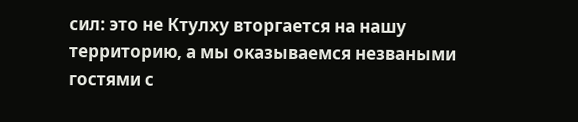сил: это не Ктулху вторгается на нашу территорию, а мы оказываемся незваными гостями с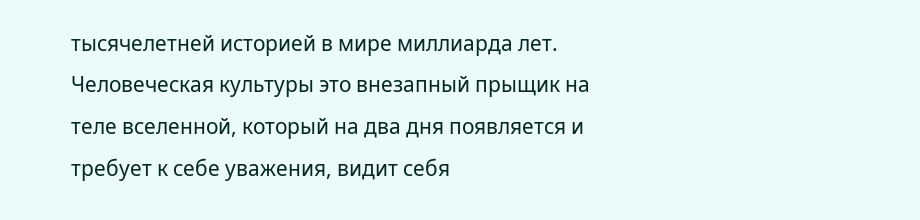тысячелетней историей в мире миллиарда лет. Человеческая культуры это внезапный прыщик на теле вселенной, который на два дня появляется и требует к себе уважения, видит себя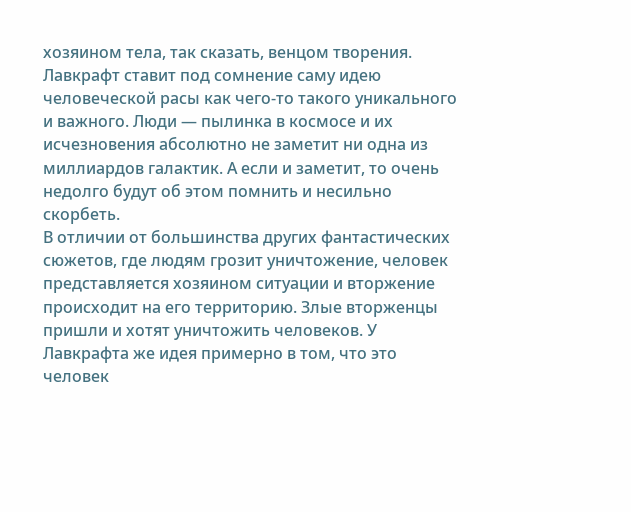хозяином тела, так сказать, венцом творения. Лавкрафт ставит под сомнение саму идею человеческой расы как чего-то такого уникального и важного. Люди — пылинка в космосе и их исчезновения абсолютно не заметит ни одна из миллиардов галактик. А если и заметит, то очень недолго будут об этом помнить и несильно скорбеть.
В отличии от большинства других фантастических сюжетов, где людям грозит уничтожение, человек представляется хозяином ситуации и вторжение происходит на его территорию. Злые вторженцы пришли и хотят уничтожить человеков. У Лавкрафта же идея примерно в том, что это человек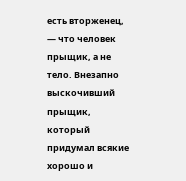есть вторженец, — что человек прыщик, а не тело. Внезапно выскочивший прыщик, который придумал всякие хорошо и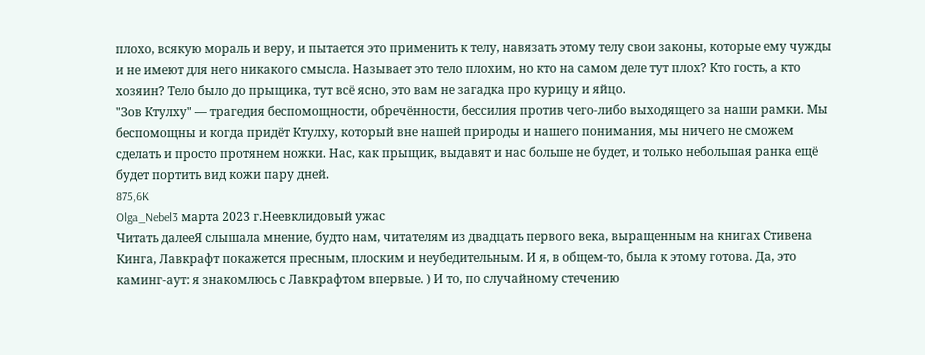плохо, всякую мораль и веру, и пытается это применить к телу, навязать этому телу свои законы, которые ему чужды и не имеют для него никакого смысла. Называет это тело плохим, но кто на самом деле тут плох? Кто гость, а кто хозяин? Тело было до прыщика, тут всё ясно, это вам не загадка про курицу и яйцо.
"Зов Ктулху" — трагедия беспомощности, обречённости, бессилия против чего-либо выходящего за наши рамки. Мы беспомощны и когда придёт Ктулху, который вне нашей природы и нашего понимания, мы ничего не сможем сделать и просто протянем ножки. Нас, как прыщик, выдавят и нас больше не будет, и только небольшая ранка ещё будет портить вид кожи пару дней.
875,6K
Olga_Nebel3 марта 2023 г.Неевклидовый ужас
Читать далееЯ слышала мнение, будто нам, читателям из двадцать первого века, выращенным на книгах Стивена Кинга, Лавкрафт покажется пресным, плоским и неубедительным. И я, в общем-то, была к этому готова. Да, это каминг-аут: я знакомлюсь с Лавкрафтом впервые. ) И то, по случайному стечению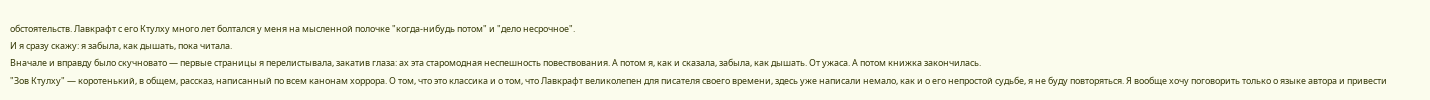обстоятельств. Лавкрафт с его Ктулху много лет болтался у меня на мысленной полочке "когда-нибудь потом" и "дело несрочное".
И я сразу скажу: я забыла, как дышать, пока читала.
Вначале и вправду было скучновато — первые страницы я перелистывала, закатив глаза: ах эта старомодная неспешность повествования. А потом я, как и сказала, забыла, как дышать. От ужаса. А потом книжка закончилась.
"Зов Ктулху" — коротенький, в общем, рассказ, написанный по всем канонам хоррора. О том, что это классика и о том, что Лавкрафт великолепен для писателя своего времени, здесь уже написали немало, как и о его непростой судьбе, я не буду повторяться. Я вообще хочу поговорить только о языке автора и привести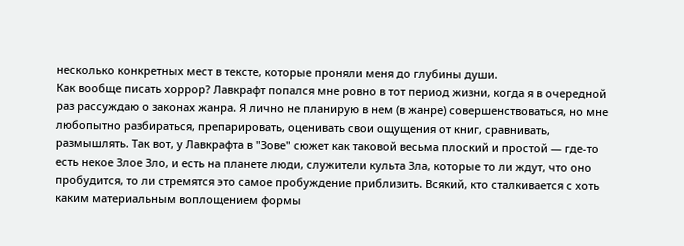несколько конкретных мест в тексте, которые проняли меня до глубины души.
Как вообще писать хоррор? Лавкрафт попался мне ровно в тот период жизни, когда я в очередной раз рассуждаю о законах жанра. Я лично не планирую в нем (в жанре) совершенствоваться, но мне любопытно разбираться, препарировать, оценивать свои ощущения от книг, сравнивать, размышлять. Так вот, у Лавкрафта в "Зове" сюжет как таковой весьма плоский и простой — где-то есть некое Злое Зло, и есть на планете люди, служители культа Зла, которые то ли ждут, что оно пробудится, то ли стремятся это самое пробуждение приблизить. Всякий, кто сталкивается с хоть каким материальным воплощением формы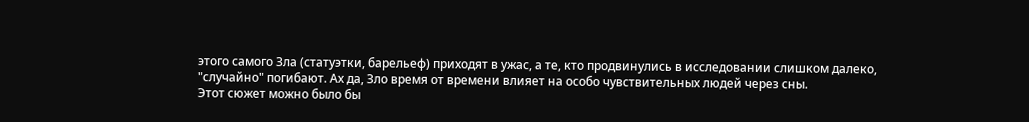этого самого Зла (статуэтки, барельеф) приходят в ужас, а те, кто продвинулись в исследовании слишком далеко, "случайно" погибают. Ах да, Зло время от времени влияет на особо чувствительных людей через сны.
Этот сюжет можно было бы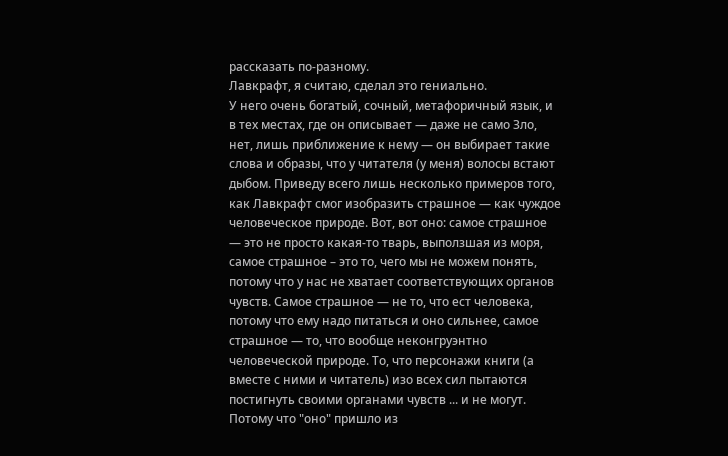рассказать по-разному.
Лавкрафт, я считаю, сделал это гениально.
У него очень богатый, сочный, метафоричный язык, и в тех местах, где он описывает — даже не само Зло, нет, лишь приближение к нему — он выбирает такие слова и образы, что у читателя (у меня) волосы встают дыбом. Приведу всего лишь несколько примеров того, как Лавкрафт смог изобразить страшное — как чуждое человеческое природе. Вот, вот оно: самое страшное — это не просто какая-то тварь, выползшая из моря, самое страшное – это то, чего мы не можем понять, потому что у нас не хватает соответствующих органов чувств. Самое страшное — не то, что ест человека, потому что ему надо питаться и оно сильнее, самое страшное — то, что вообще неконгруэнтно человеческой природе. То, что персонажи книги (а вместе с ними и читатель) изо всех сил пытаются постигнуть своими органами чувств ... и не могут. Потому что "оно" пришло из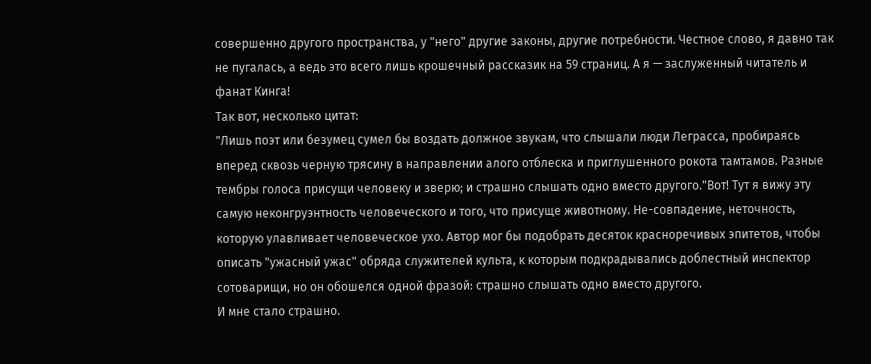совершенно другого пространства, у "него" другие законы, другие потребности. Честное слово, я давно так не пугалась, а ведь это всего лишь крошечный рассказик на 59 страниц. А я — заслуженный читатель и фанат Кинга!
Так вот, несколько цитат:
"Лишь поэт или безумец сумел бы воздать должное звукам, что слышали люди Леграсса, пробираясь вперед сквозь черную трясину в направлении алого отблеска и приглушенного рокота тамтамов. Разные тембры голоса присущи человеку и зверю; и страшно слышать одно вместо другого."Вот! Тут я вижу эту самую неконгруэнтность человеческого и того, что присуще животному. Не-совпадение, неточность, которую улавливает человеческое ухо. Автор мог бы подобрать десяток красноречивых эпитетов, чтобы описать "ужасный ужас" обряда служителей культа, к которым подкрадывались доблестный инспектор сотоварищи, но он обошелся одной фразой: страшно слышать одно вместо другого.
И мне стало страшно.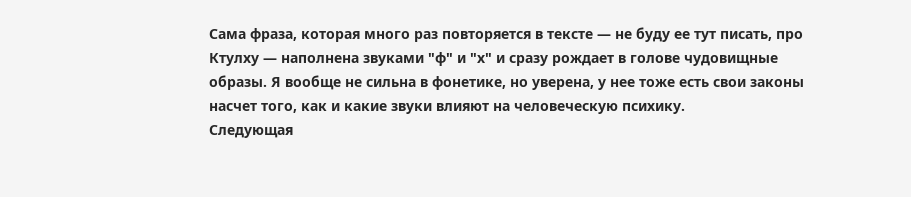Сама фраза, которая много раз повторяется в тексте — не буду ее тут писать, про Ктулху — наполнена звуками "ф" и "х" и сразу рождает в голове чудовищные образы. Я вообще не сильна в фонетике, но уверена, у нее тоже есть свои законы насчет того, как и какие звуки влияют на человеческую психику.
Следующая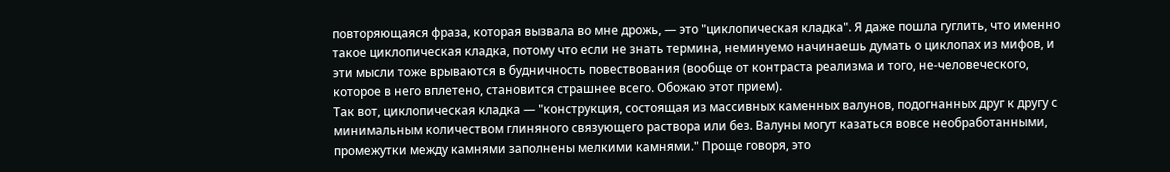повторяющаяся фраза, которая вызвала во мне дрожь, — это "циклопическая кладка". Я даже пошла гуглить, что именно такое циклопическая кладка, потому что если не знать термина, неминуемо начинаешь думать о циклопах из мифов, и эти мысли тоже врываются в будничность повествования (вообще от контраста реализма и того, не-человеческого, которое в него вплетено, становится страшнее всего. Обожаю этот прием).
Так вот, циклопическая кладка — "конструкция, состоящая из массивных каменных валунов, подогнанных друг к другу с минимальным количеством глиняного связующего раствора или без. Валуны могут казаться вовсе необработанными, промежутки между камнями заполнены мелкими камнями." Проще говоря, это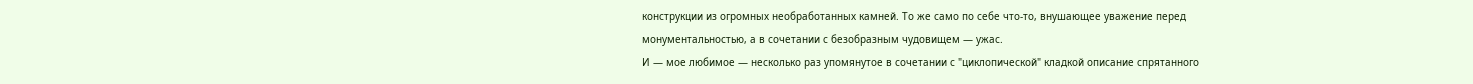конструкции из огромных необработанных камней. То же само по себе что-то, внушающее уважение перед монументальностью, а в сочетании с безобразным чудовищем — ужас.
И — мое любимое — несколько раз упомянутое в сочетании с "циклопической" кладкой описание спрятанного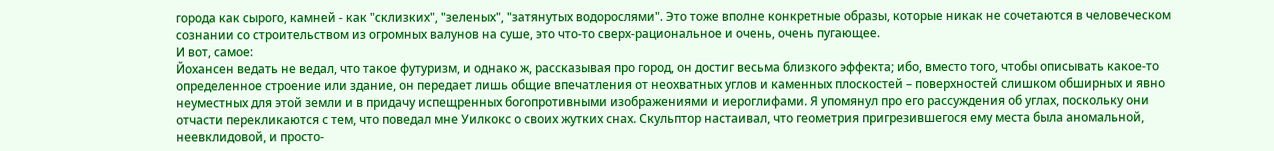города как сырого, камней - как "склизких", "зеленых", "затянутых водорослями". Это тоже вполне конкретные образы, которые никак не сочетаются в человеческом сознании со строительством из огромных валунов на суше, это что-то сверх-рациональное и очень, очень пугающее.
И вот, самое:
Йохансен ведать не ведал, что такое футуризм, и однако ж, рассказывая про город, он достиг весьма близкого эффекта; ибо, вместо того, чтобы описывать какое-то определенное строение или здание, он передает лишь общие впечатления от неохватных углов и каменных плоскостей – поверхностей слишком обширных и явно неуместных для этой земли и в придачу испещренных богопротивными изображениями и иероглифами. Я упомянул про его рассуждения об углах, поскольку они отчасти перекликаются с тем, что поведал мне Уилкокс о своих жутких снах. Скульптор настаивал, что геометрия пригрезившегося ему места была аномальной, неевклидовой, и просто-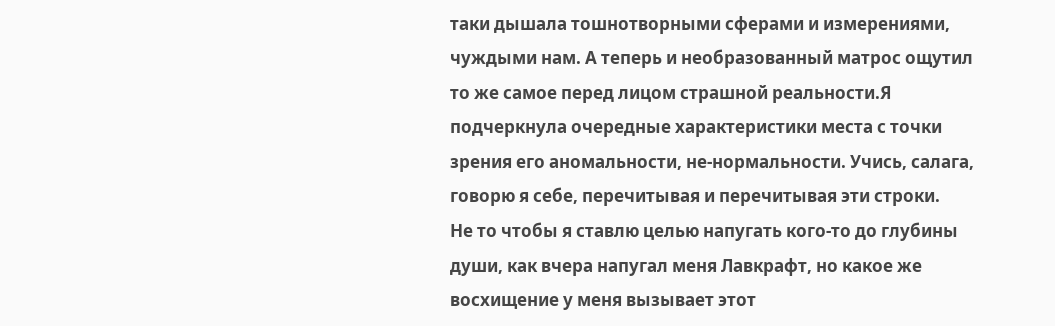таки дышала тошнотворными сферами и измерениями, чуждыми нам. А теперь и необразованный матрос ощутил то же самое перед лицом страшной реальности.Я подчеркнула очередные характеристики места с точки зрения его аномальности, не-нормальности. Учись, салага, говорю я себе, перечитывая и перечитывая эти строки.
Не то чтобы я ставлю целью напугать кого-то до глубины души, как вчера напугал меня Лавкрафт, но какое же восхищение у меня вызывает этот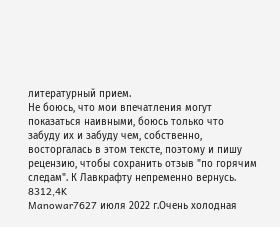литературный прием.
Не боюсь, что мои впечатления могут показаться наивными, боюсь только что забуду их и забуду чем, собственно, восторгалась в этом тексте, поэтому и пишу рецензию, чтобы сохранить отзыв "по горячим следам". К Лавкрафту непременно вернусь.
8312,4K
Manowar7627 июля 2022 г.Очень холодная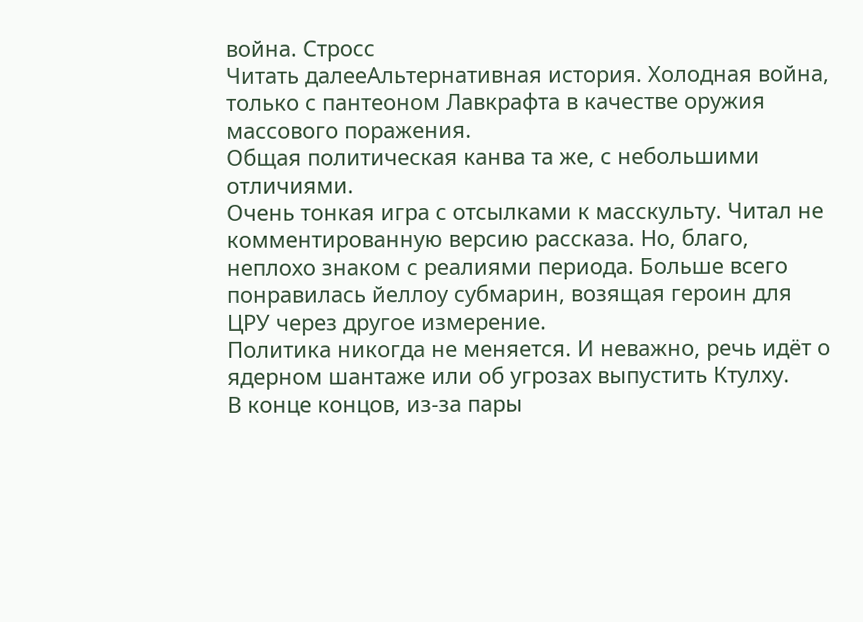война. Стросс
Читать далееАльтернативная история. Холодная война, только с пантеоном Лавкрафта в качестве оружия массового поражения.
Общая политическая канва та же, с небольшими отличиями.
Очень тонкая игра с отсылками к масскульту. Читал не комментированную версию рассказа. Но, благо, неплохо знаком с реалиями периода. Больше всего понравилась йеллоу субмарин, возящая героин для ЦРУ через другое измерение.
Политика никогда не меняется. И неважно, речь идёт о ядерном шантаже или об угрозах выпустить Ктулху.
В конце концов, из-за пары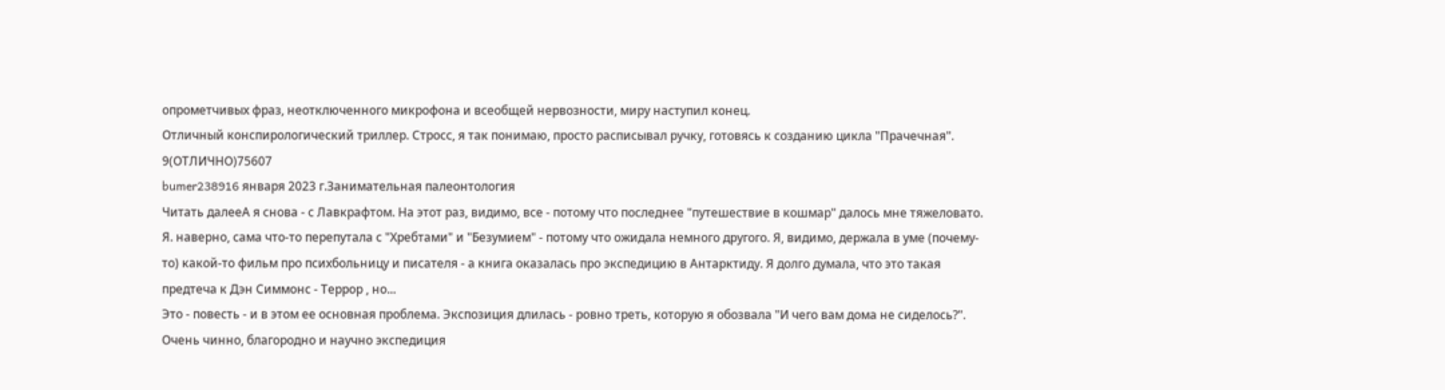опрометчивых фраз, неотключенного микрофона и всеобщей нервозности, миру наступил конец.
Отличный конспирологический триллер. Стросс, я так понимаю, просто расписывал ручку, готовясь к созданию цикла "Прачечная".
9(ОТЛИЧНО)75607
bumer238916 января 2023 г.Занимательная палеонтология
Читать далееА я снова - с Лавкрафтом. На этот раз, видимо, все - потому что последнее "путешествие в кошмар" далось мне тяжеловато.
Я. наверно, сама что-то перепутала с "Хребтами" и "Безумием" - потому что ожидала немного другого. Я, видимо, держала в уме (почему-то) какой-то фильм про психбольницу и писателя - а книга оказалась про экспедицию в Антарктиду. Я долго думала, что это такая предтеча к Дэн Симмонс - Террор , но...
Это - повесть - и в этом ее основная проблема. Экспозиция длилась - ровно треть, которую я обозвала "И чего вам дома не сиделось?". Очень чинно, благородно и научно экспедиция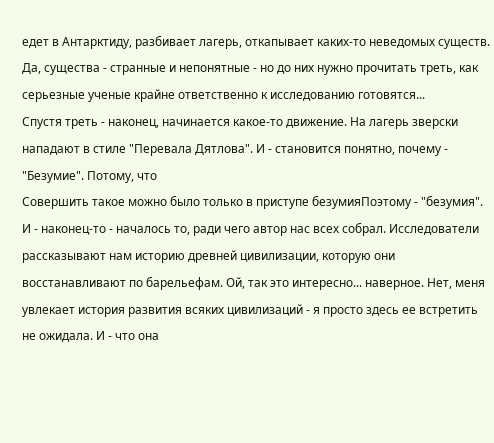едет в Антарктиду, разбивает лагерь, откапывает каких-то неведомых существ. Да, существа - странные и непонятные - но до них нужно прочитать треть, как серьезные ученые крайне ответственно к исследованию готовятся...
Спустя треть - наконец, начинается какое-то движение. На лагерь зверски нападают в стиле "Перевала Дятлова". И - становится понятно, почему - "Безумие". Потому, что
Совершить такое можно было только в приступе безумияПоэтому - "безумия".
И - наконец-то - началось то, ради чего автор нас всех собрал. Исследователи рассказывают нам историю древней цивилизации, которую они восстанавливают по барельефам. Ой, так это интересно... наверное. Нет, меня увлекает история развития всяких цивилизаций - я просто здесь ее встретить не ожидала. И - что она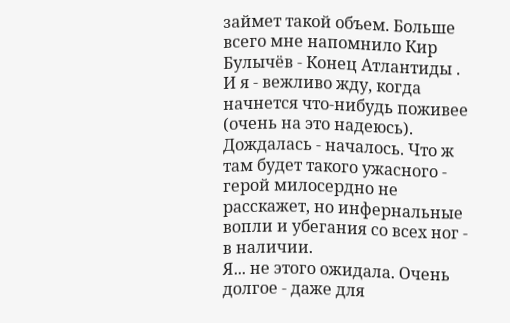займет такой объем. Больше всего мне напомнило Кир Булычёв - Конец Атлантиды . И я - вежливо жду, когда начнется что-нибудь поживее (очень на это надеюсь).
Дождалась - началось. Что ж там будет такого ужасного - герой милосердно не расскажет, но инфернальные вопли и убегания со всех ног - в наличии.
Я... не этого ожидала. Очень долгое - даже для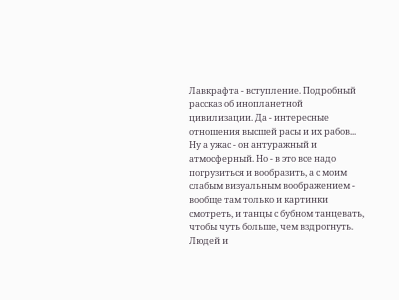Лавкрафта - вступление. Подробный рассказ об инопланетной цивилизации. Да - интересные отношения высшей расы и их рабов... Ну а ужас - он антуражный и атмосферный. Но - в это все надо погрузиться и вообразить, а с моим слабым визуальным воображением - вообще там только и картинки смотреть, и танцы с бубном танцевать, чтобы чуть больше, чем вздрогнуть. Людей и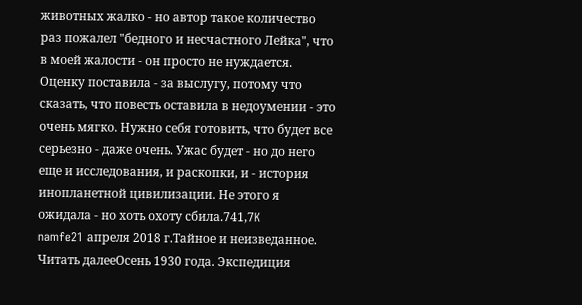животных жалко - но автор такое количество раз пожалел "бедного и несчастного Лейка", что в моей жалости - он просто не нуждается.
Оценку поставила - за выслугу, потому что сказать, что повесть оставила в недоумении - это очень мягко. Нужно себя готовить, что будет все серьезно - даже очень. Ужас будет - но до него еще и исследования, и раскопки, и - история инопланетной цивилизации. Не этого я ожидала - но хоть охоту сбила.741,7K
namfe21 апреля 2018 г.Тайное и неизведанное.
Читать далееОсень 1930 года. Экспедиция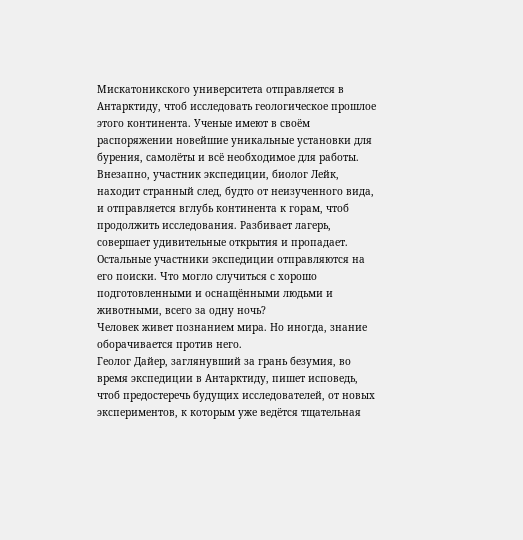Мискатоникского университета отправляется в Антарктиду, чтоб исследовать геологическое прошлое этого континента. Ученые имеют в своём распоряжении новейшие уникальные установки для бурения, самолёты и всё необходимое для работы. Внезапно, участник экспедиции, биолог Лейк, находит странный след, будто от неизученного вида, и отправляется вглубь континента к горам, чтоб продолжить исследования. Разбивает лагерь, совершает удивительные открытия и пропадает. Остальные участники экспедиции отправляются на его поиски. Что могло случиться с хорошо подготовленными и оснащёнными людьми и животными, всего за одну ночь?
Человек живет познанием мира. Но иногда, знание оборачивается против него.
Геолог Дайер, заглянувший за грань безумия, во время экспедиции в Антарктиду, пишет исповедь, чтоб предостеречь будущих исследователей, от новых экспериментов, к которым уже ведётся тщательная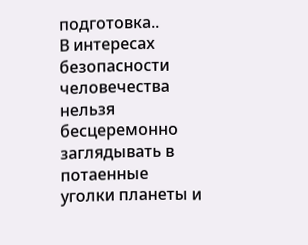подготовка..
В интересах безопасности человечества нельзя бесцеремонно заглядывать в потаенные уголки планеты и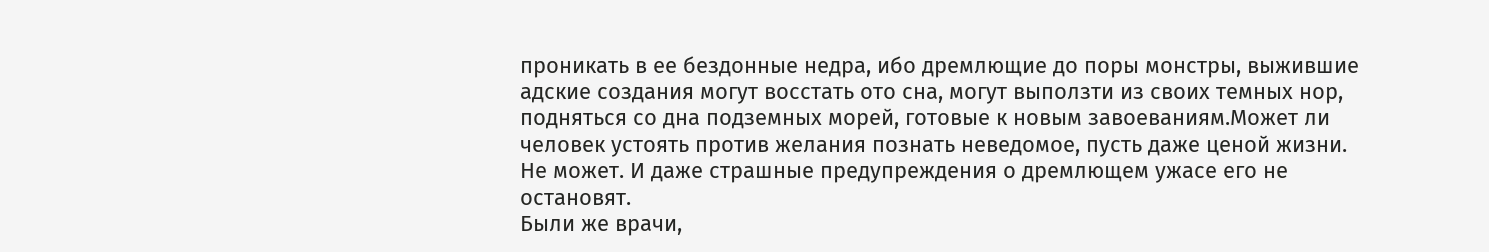проникать в ее бездонные недра, ибо дремлющие до поры монстры, выжившие адские создания могут восстать ото сна, могут выползти из своих темных нор, подняться со дна подземных морей, готовые к новым завоеваниям.Может ли человек устоять против желания познать неведомое, пусть даже ценой жизни.
Не может. И даже страшные предупреждения о дремлющем ужасе его не остановят.
Были же врачи,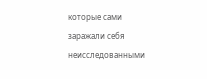которые сами заражали себя неисследованными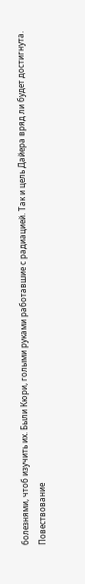болезнями, чтоб изучить их. Были Кюри, голыми руками работавшие с радиацией. Так и цель Дайера вряд ли будет достигнута.
Повествование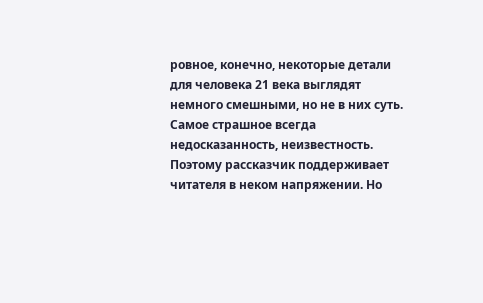ровное, конечно, некоторые детали для человека 21 века выглядят немного смешными, но не в них суть. Самое страшное всегда недосказанность, неизвестность. Поэтому рассказчик поддерживает читателя в неком напряжении. Но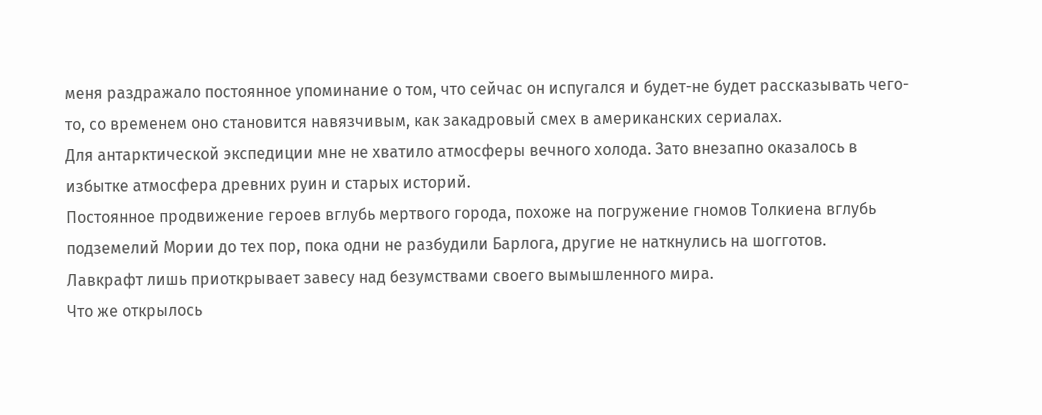меня раздражало постоянное упоминание о том, что сейчас он испугался и будет-не будет рассказывать чего-то, со временем оно становится навязчивым, как закадровый смех в американских сериалах.
Для антарктической экспедиции мне не хватило атмосферы вечного холода. Зато внезапно оказалось в избытке атмосфера древних руин и старых историй.
Постоянное продвижение героев вглубь мертвого города, похоже на погружение гномов Толкиена вглубь подземелий Мории до тех пор, пока одни не разбудили Барлога, другие не наткнулись на шогготов.
Лавкрафт лишь приоткрывает завесу над безумствами своего вымышленного мира.
Что же открылось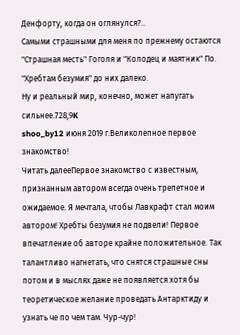Денфорту, когда он оглянулся?..
Самыми страшными для меня по прежнему остаются "Страшная месть" Гоголя и "Колодец и маятник" По. "Хребтам безумия" до них далеко.
Ну и реальный мир, конечно, может напугать сильнее.728,9K
shoo_by12 июня 2019 г.Великолепное первое знакомство!
Читать далееПервое знакомство с известным, признанным автором всегда очень трепетное и ожидаемое. Я мечтала, чтобы Лавкрафт стал моим автором! Хребты безумия не подвели! Первое впечатление об авторе крайне положительное. Так талантливо нагнетать, что снятся страшные сны потом и в мыслях даже не появляется хотя бы теоретическое желание проведать Антарктиду и узнать че по чем там. Чур-чур!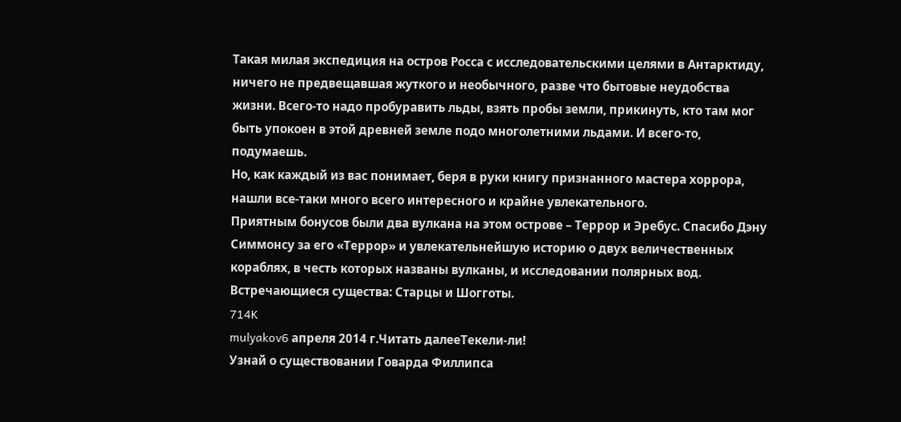Такая милая экспедиция на остров Росса с исследовательскими целями в Антарктиду, ничего не предвещавшая жуткого и необычного, разве что бытовые неудобства жизни. Всего-то надо пробуравить льды, взять пробы земли, прикинуть, кто там мог быть упокоен в этой древней земле подо многолетними льдами. И всего-то, подумаешь.
Но, как каждый из вас понимает, беря в руки книгу признанного мастера хоррора, нашли все-таки много всего интересного и крайне увлекательного.
Приятным бонусов были два вулкана на этом острове – Террор и Эребус. Спасибо Дэну Симмонсу за его «Террор» и увлекательнейшую историю о двух величественных кораблях, в честь которых названы вулканы, и исследовании полярных вод.
Встречающиеся существа: Старцы и Шогготы.
714K
mulyakov6 апреля 2014 г.Читать далееТекели-ли!
Узнай о существовании Говарда Филлипса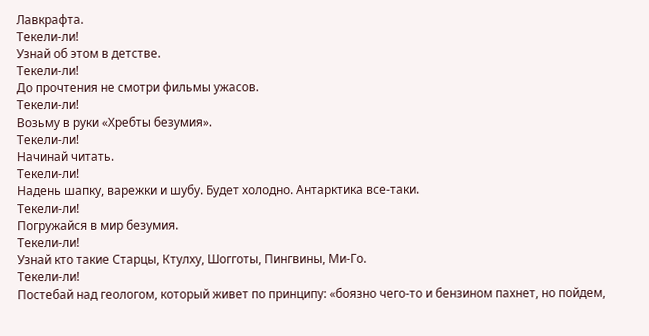Лавкрафта.
Текели-ли!
Узнай об этом в детстве.
Текели-ли!
До прочтения не смотри фильмы ужасов.
Текели-ли!
Возьму в руки «Хребты безумия».
Текели-ли!
Начинай читать.
Текели-ли!
Надень шапку, варежки и шубу. Будет холодно. Антарктика все-таки.
Текели-ли!
Погружайся в мир безумия.
Текели-ли!
Узнай кто такие Старцы, Ктулху, Шогготы, Пингвины, Ми-Го.
Текели-ли!
Постебай над геологом, который живет по принципу: «боязно чего-то и бензином пахнет, но пойдем,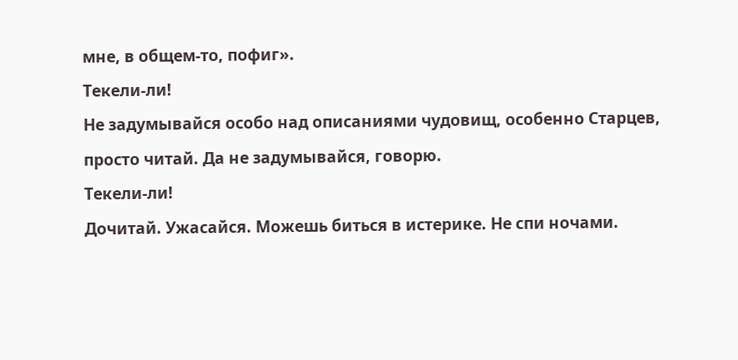мне, в общем-то, пофиг».
Текели-ли!
Не задумывайся особо над описаниями чудовищ, особенно Старцев, просто читай. Да не задумывайся, говорю.
Текели-ли!
Дочитай. Ужасайся. Можешь биться в истерике. Не спи ночами.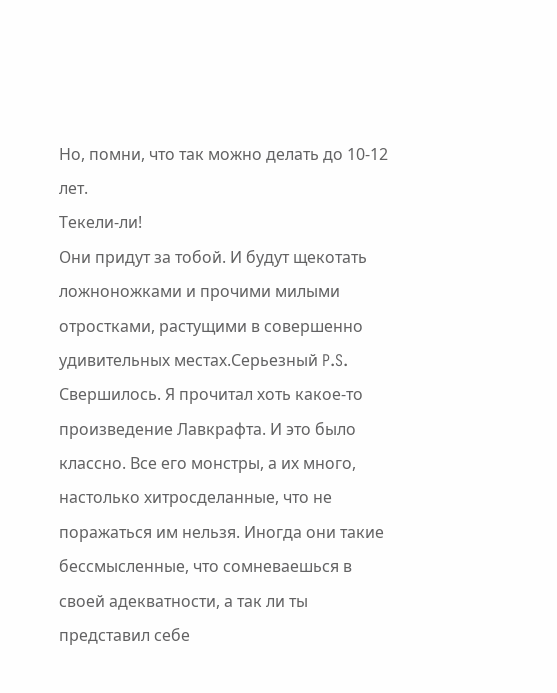Но, помни, что так можно делать до 10-12 лет.
Текели-ли!
Они придут за тобой. И будут щекотать ложноножками и прочими милыми отростками, растущими в совершенно удивительных местах.Серьезный P.S.
Свершилось. Я прочитал хоть какое-то произведение Лавкрафта. И это было классно. Все его монстры, а их много, настолько хитросделанные, что не поражаться им нельзя. Иногда они такие бессмысленные, что сомневаешься в своей адекватности, а так ли ты представил себе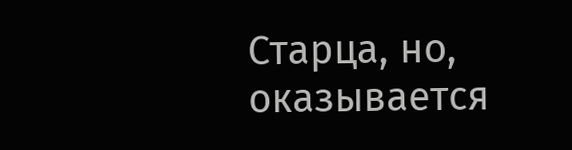Старца, но, оказывается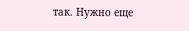так. Нужно еще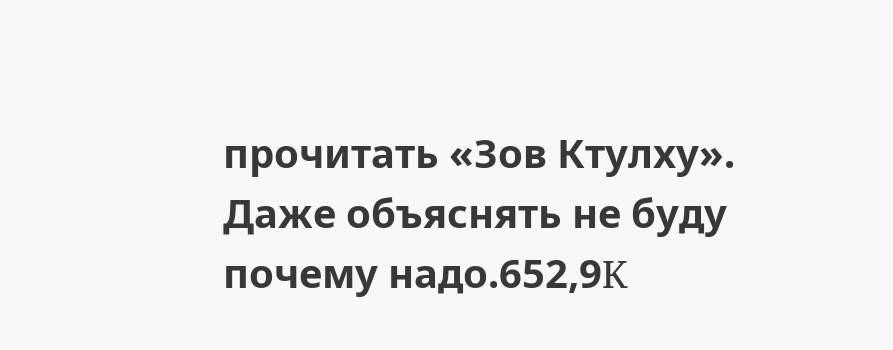прочитать «Зов Ктулху». Даже объяснять не буду почему надо.652,9K